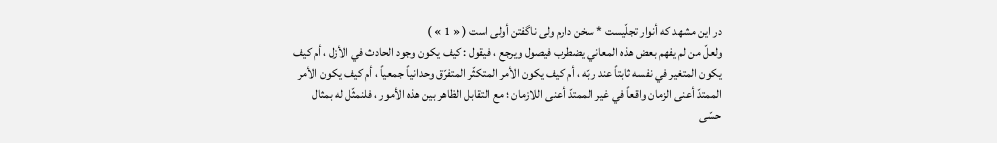در اين مشهد كه أنوار تجلّيست * سخن دارم ولى ناگفتن أولى است ( « 1 » )
ولعلّ من لم يفهم بعض هذه المعاني يضطرب فيصول ويرجع ، فيقول : كيف يكون وجود الحادث في الأزل ، أم كيف يكون المتغير في نفسه ثابتاً عند ربّه ، أم كيف يكون الأمر المتكثّر المتفرّق وحدانياً جمعياً ، أم كيف يكون الأمر الممتدّ أعنى الزمان واقعاً في غير الممتدّ أعنى اللازمان ؛ مع التقابل الظاهر بين هذه الأمور ، فلنمثّل له بمثال حسّى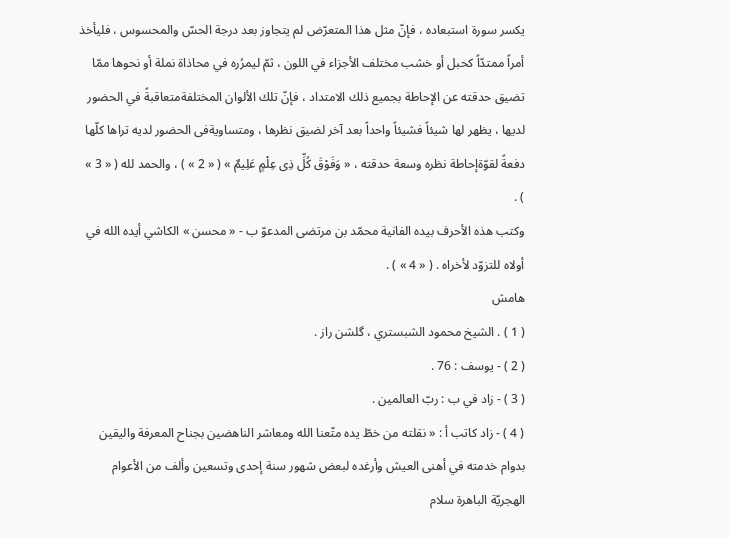يكسر سورة استبعاده ، فإنّ مثل هذا المتعرّض لم يتجاوز بعد درجة الحسّ والمحسوس ، فليأخذ أمراً ممتدّاً كحبل أو خشب مختلف الأجزاء في اللون ، ثمّ ليمرُره في محاذاة نملة أو نحوها ممّا تضيق حدقته عن الإحاطة بجميع ذلك الامتداد ، فإنّ تلك الألوان المختلفةمتعاقبةً في الحضور لديها ، يظهر لها شيئاً فشيئاً واحداً بعد آخر لضيق نظرها ، ومتساويةفى الحضور لديه تراها كلّها دفعةً لقوّةإحاطة نظره وسعة حدقته ، « وَفَوْقَ كُلِّ ذِى عِلْمٍ عَلِيمٌ » ( « 2 » ) ، والحمد لله ( « 3 » ) .
وكتب هذه الأحرف بيده الفانية محمّد بن مرتضى المدعوّ ب - « محسن » الكاشي أيده الله في أولاه للتزوّد لأخراه . ( « 4 » ) .
هامش
( 1 ) . الشيخ محمود الشبستري ، گلشن راز .
( 2 ) - يوسف : 76 .
( 3 ) - زاد في ب : ربّ العالمين .
( 4 ) - زاد كاتب أ : « نقلته من خطّ يده متّعنا الله ومعاشر الناهضين بجناح المعرفة واليقين بدوام خدمته في أهنى العيش وأرغده لبعض شهور سنة إحدى وتسعين وألف من الأعوام الهجريّة الباهرة سلام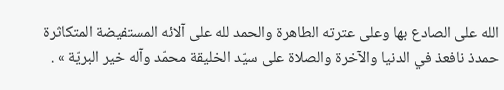الله على الصادع بها وعلى عترته الطاهرة والحمد لله على آلائه المستفيضة المتكاثرة حمدذ نافعذ في الدنيا والآخرة والصلاة على سيّد الخليقة محمّد وآله خير البريّة » .